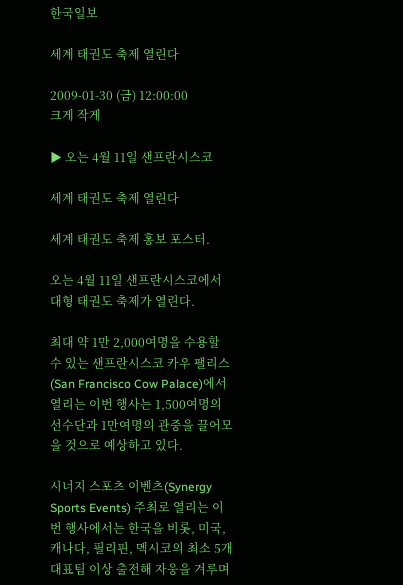한국일보

세계 태권도 축제 열린다

2009-01-30 (금) 12:00:00
크게 작게

▶ 오는 4월 11일 샌프란시스코

세계 태권도 축제 열린다

세계 태권도 축제 홍보 포스터.

오는 4월 11일 샌프란시스코에서 대형 태권도 축제가 열린다.

최대 약 1만 2,000여명을 수용할 수 있는 샌프란시스코 카우 팰리스(San Francisco Cow Palace)에서 열리는 이번 행사는 1,500여명의 선수단과 1만여명의 관중을 끌어모을 것으로 예상하고 있다.

시너지 스포츠 이벤츠(Synergy Sports Events) 주최로 열리는 이번 행사에서는 한국을 비롯, 미국, 캐나다, 필리핀, 멕시코의 최소 5개 대표팀 이상 출전해 자웅을 겨루며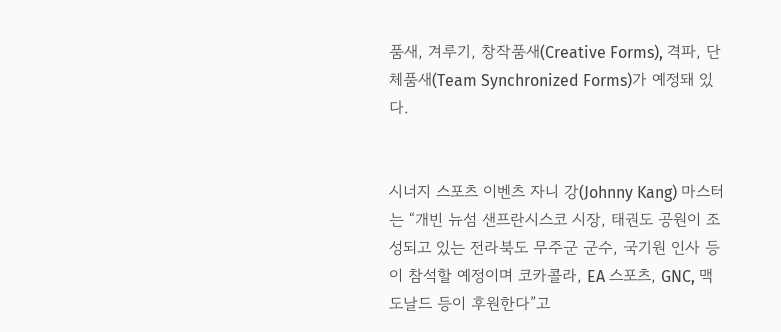품새, 겨루기, 창작품새(Creative Forms), 격파, 단체품새(Team Synchronized Forms)가 예정돼 있다.


시너지 스포츠 이벤츠 자니 강(Johnny Kang) 마스터는 “개빈 뉴섬 샌프란시스코 시장, 태권도 공원이 조성되고 있는 전라북도 무주군 군수, 국기원 인사 등이 참석할 예정이며 코카콜라, EA 스포츠, GNC, 맥도날드 등이 후원한다”고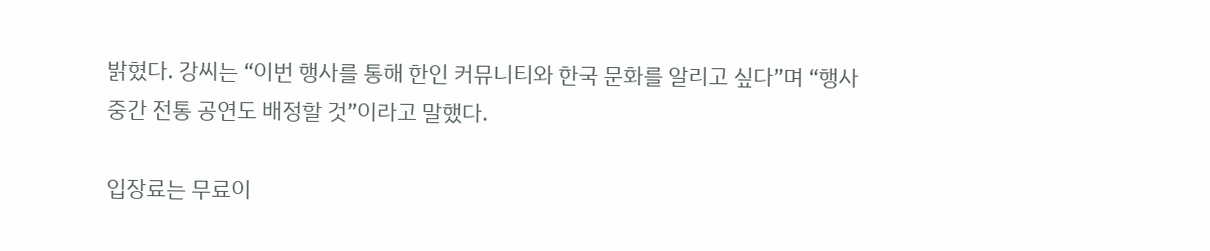밝혔다. 강씨는 “이번 행사를 통해 한인 커뮤니티와 한국 문화를 알리고 싶다”며 “행사 중간 전통 공연도 배정할 것”이라고 말했다.

입장료는 무료이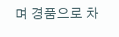며 경품으로 차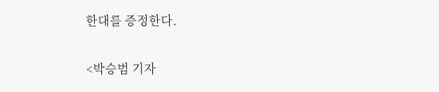한대를 증정한다.

<박승범 기자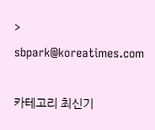> sbpark@koreatimes.com

카테고리 최신기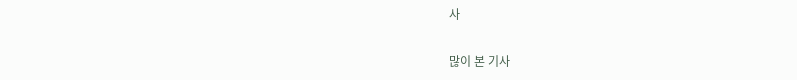사

많이 본 기사